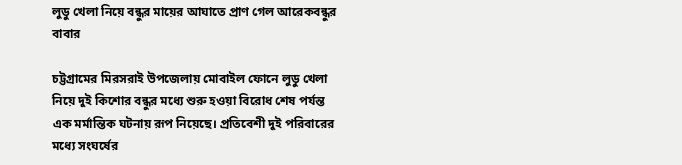লুডু খেলা নিয়ে বন্ধুর মায়ের আঘাতে প্রাণ গেল আরেকবন্ধুর বাবার

চট্টগ্রামের মিরসরাই উপজেলায় মোবাইল ফোনে লুডু খেলা নিয়ে দুই কিশোর বন্ধুর মধ্যে শুরু হওয়া বিরোধ শেষ পর্যন্ত এক মর্মান্তিক ঘটনায় রূপ নিয়েছে। প্রতিবেশী দুই পরিবারের মধ্যে সংঘর্ষের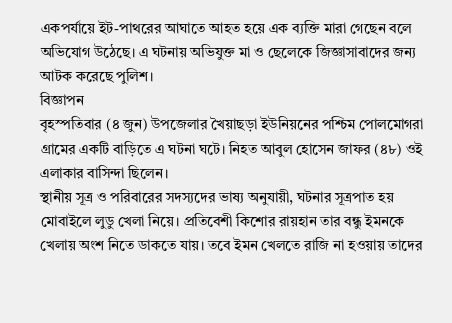একপর্যায়ে ইট-পাথরের আঘাতে আহত হয়ে এক ব্যক্তি মারা গেছেন বলে অভিযোগ উঠেছে। এ ঘটনায় অভিযুক্ত মা ও ছেলেকে জিজ্ঞাসাবাদের জন্য আটক করেছে পুলিশ।
বিজ্ঞাপন
বৃহস্পতিবার (৪ জুন) উপজেলার খৈয়াছড়া ইউনিয়নের পশ্চিম পোলমোগরা গ্রামের একটি বাড়িতে এ ঘটনা ঘটে। নিহত আবুল হোসেন জাফর (৪৮) ওই এলাকার বাসিন্দা ছিলেন।
স্থানীয় সূত্র ও পরিবারের সদস্যদের ভাষ্য অনুযায়ী, ঘটনার সূত্রপাত হয় মোবাইলে লুডু খেলা নিয়ে। প্রতিবেশী কিশোর রায়হান তার বন্ধু ইমনকে খেলায় অংশ নিতে ডাকতে যায়। তবে ইমন খেলতে রাজি না হওয়ায় তাদের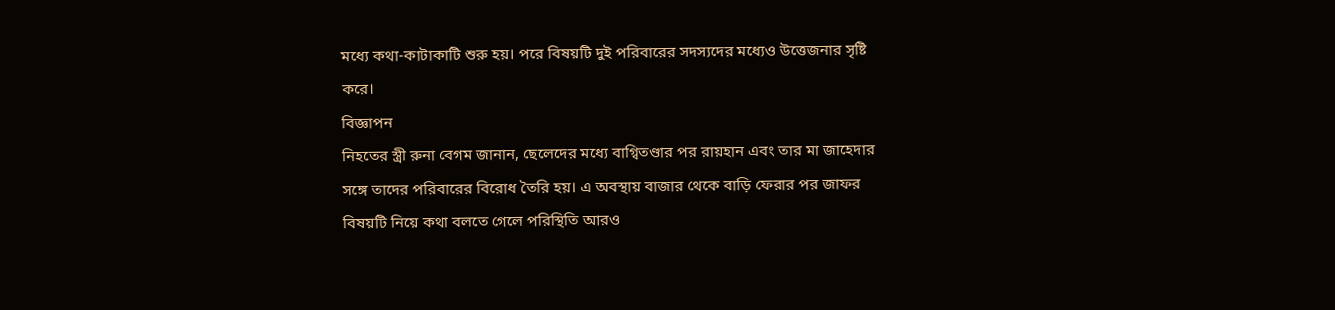মধ্যে কথা-কাটাকাটি শুরু হয়। পরে বিষয়টি দুই পরিবারের সদস্যদের মধ্যেও উত্তেজনার সৃষ্টি করে।
বিজ্ঞাপন
নিহতের স্ত্রী রুনা বেগম জানান, ছেলেদের মধ্যে বাগ্বিতণ্ডার পর রায়হান এবং তার মা জাহেদার সঙ্গে তাদের পরিবারের বিরোধ তৈরি হয়। এ অবস্থায় বাজার থেকে বাড়ি ফেরার পর জাফর বিষয়টি নিয়ে কথা বলতে গেলে পরিস্থিতি আরও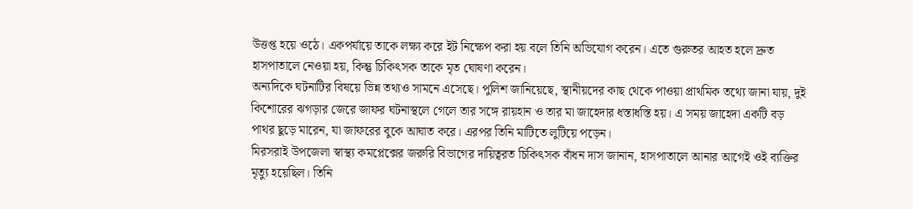উত্তপ্ত হয়ে ওঠে। একপর্যায়ে তাকে লক্ষ্য করে ইট নিক্ষেপ করা হয় বলে তিনি অভিযোগ করেন। এতে গুরুতর আহত হলে দ্রুত হাসপাতালে নেওয়া হয়, কিন্তু চিকিৎসক তাকে মৃত ঘোষণা করেন।
অন্যদিকে ঘটনাটির বিষয়ে ভিন্ন তথ্যও সামনে এসেছে। পুলিশ জানিয়েছে, স্থানীয়দের কাছ থেকে পাওয়া প্রাথমিক তথ্যে জানা যায়, দুই কিশোরের ঝগড়ার জেরে জাফর ঘটনাস্থলে গেলে তার সঙ্গে রায়হান ও তার মা জাহেদার ধস্তাধস্তি হয়। এ সময় জাহেদা একটি বড় পাথর ছুড়ে মারেন, যা জাফরের বুকে আঘাত করে। এরপর তিনি মাটিতে লুটিয়ে পড়েন।
মিরসরাই উপজেলা স্বাস্থ্য কমপ্লেক্সের জরুরি বিভাগের দায়িত্বরত চিকিৎসক বাঁধন দাস জানান, হাসপাতালে আনার আগেই ওই ব্যক্তির মৃত্যু হয়েছিল। তিনি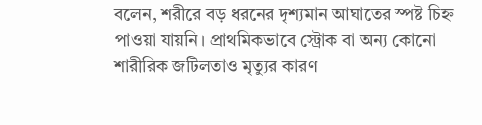বলেন, শরীরে বড় ধরনের দৃশ্যমান আঘাতের স্পষ্ট চিহ্ন পাওয়া যায়নি। প্রাথমিকভাবে স্ট্রোক বা অন্য কোনো শারীরিক জটিলতাও মৃত্যুর কারণ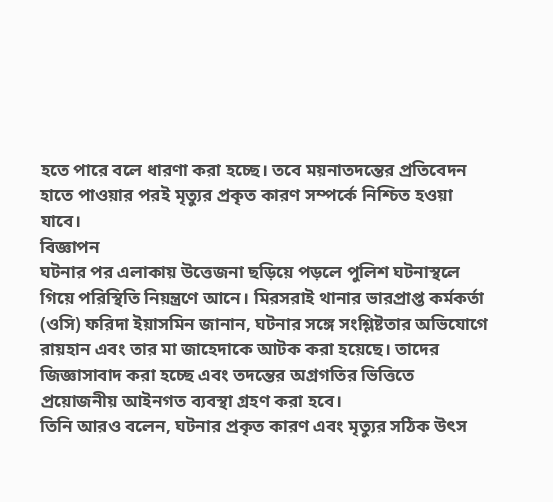হতে পারে বলে ধারণা করা হচ্ছে। তবে ময়নাতদন্তের প্রতিবেদন হাতে পাওয়ার পরই মৃত্যুর প্রকৃত কারণ সম্পর্কে নিশ্চিত হওয়া যাবে।
বিজ্ঞাপন
ঘটনার পর এলাকায় উত্তেজনা ছড়িয়ে পড়লে পুলিশ ঘটনাস্থলে গিয়ে পরিস্থিতি নিয়ন্ত্রণে আনে। মিরসরাই থানার ভারপ্রাপ্ত কর্মকর্তা (ওসি) ফরিদা ইয়াসমিন জানান, ঘটনার সঙ্গে সংশ্লিষ্টতার অভিযোগে রায়হান এবং তার মা জাহেদাকে আটক করা হয়েছে। তাদের জিজ্ঞাসাবাদ করা হচ্ছে এবং তদন্তের অগ্রগতির ভিত্তিতে প্রয়োজনীয় আইনগত ব্যবস্থা গ্রহণ করা হবে।
তিনি আরও বলেন, ঘটনার প্রকৃত কারণ এবং মৃত্যুর সঠিক উৎস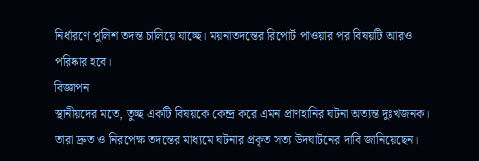নির্ধারণে পুলিশ তদন্ত চালিয়ে যাচ্ছে। ময়নাতদন্তের রিপোর্ট পাওয়ার পর বিষয়টি আরও পরিষ্কার হবে।
বিজ্ঞাপন
স্থানীয়দের মতে, তুচ্ছ একটি বিষয়কে কেন্দ্র করে এমন প্রাণহানির ঘটনা অত্যন্ত দুঃখজনক। তারা দ্রুত ও নিরপেক্ষ তদন্তের মাধ্যমে ঘটনার প্রকৃত সত্য উদঘাটনের দাবি জানিয়েছেন।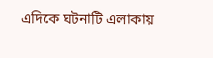এদিকে ঘটনাটি এলাকায়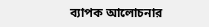ব্যাপক আলোচনার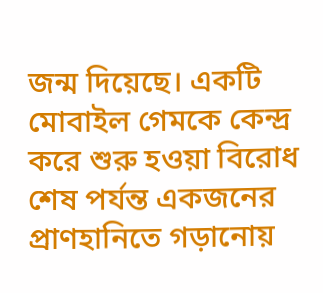জন্ম দিয়েছে। একটি মোবাইল গেমকে কেন্দ্র করে শুরু হওয়া বিরোধ শেষ পর্যন্ত একজনের প্রাণহানিতে গড়ানোয়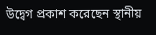উদ্বেগ প্রকাশ করেছেন স্থানীয়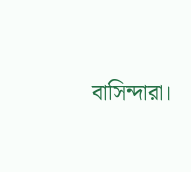বাসিন্দারা।